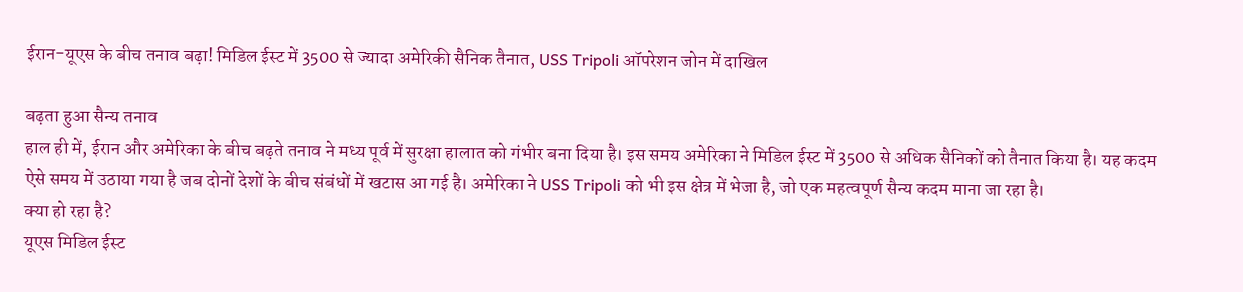ईरान-यूएस के बीच तनाव बढ़ा! मिडिल ईस्ट में 3500 से ज्यादा अमेरिकी सैनिक तैनात, USS Tripoli ऑपरेशन जोन में दाखिल

बढ़ता हुआ सैन्य तनाव
हाल ही में, ईरान और अमेरिका के बीच बढ़ते तनाव ने मध्य पूर्व में सुरक्षा हालात को गंभीर बना दिया है। इस समय अमेरिका ने मिडिल ईस्ट में 3500 से अधिक सैनिकों को तैनात किया है। यह कदम ऐसे समय में उठाया गया है जब दोनों देशों के बीच संबंधों में खटास आ गई है। अमेरिका ने USS Tripoli को भी इस क्षेत्र में भेजा है, जो एक महत्वपूर्ण सैन्य कदम माना जा रहा है।
क्या हो रहा है?
यूएस मिडिल ईस्ट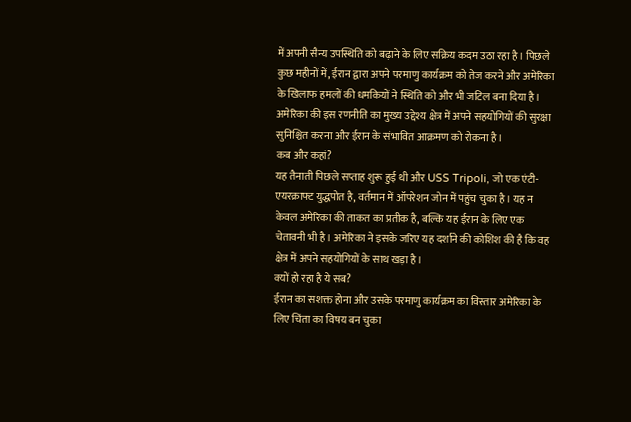में अपनी सैन्य उपस्थिति को बढ़ाने के लिए सक्रिय कदम उठा रहा है। पिछले कुछ महीनों में, ईरान द्वारा अपने परमाणु कार्यक्रम को तेज करने और अमेरिका के खिलाफ हमलों की धमकियों ने स्थिति को और भी जटिल बना दिया है। अमेरिका की इस रणनीति का मुख्य उद्देश्य क्षेत्र में अपने सहयोगियों की सुरक्षा सुनिश्चित करना और ईरान के संभावित आक्रमण को रोकना है।
कब और कहां?
यह तैनाती पिछले सप्ताह शुरू हुई थी और USS Tripoli, जो एक एंटी-एयरक्राफ्ट युद्धपोत है, वर्तमान में ऑपरेशन जोन में पहुंच चुका है। यह न केवल अमेरिका की ताकत का प्रतीक है, बल्कि यह ईरान के लिए एक चेतावनी भी है। अमेरिका ने इसके जरिए यह दर्शाने की कोशिश की है कि वह क्षेत्र में अपने सहयोगियों के साथ खड़ा है।
क्यों हो रहा है ये सब?
ईरान का सशक्त होना और उसके परमाणु कार्यक्रम का विस्तार अमेरिका के लिए चिंता का विषय बन चुका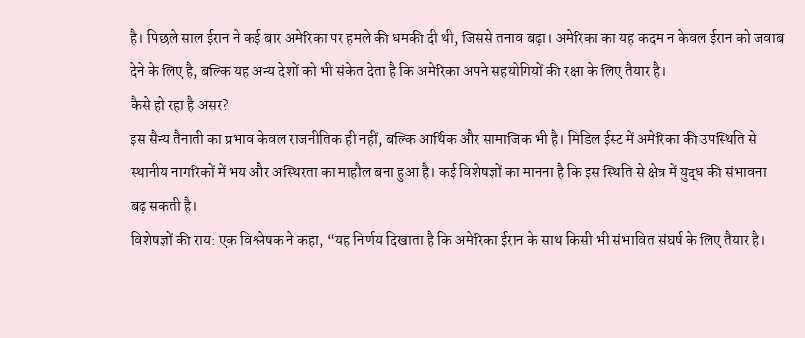है। पिछले साल ईरान ने कई बार अमेरिका पर हमले की धमकी दी थी, जिससे तनाव बढ़ा। अमेरिका का यह कदम न केवल ईरान को जवाब देने के लिए है, बल्कि यह अन्य देशों को भी संकेत देता है कि अमेरिका अपने सहयोगियों की रक्षा के लिए तैयार है।
कैसे हो रहा है असर?
इस सैन्य तैनाती का प्रभाव केवल राजनीतिक ही नहीं, बल्कि आर्थिक और सामाजिक भी है। मिडिल ईस्ट में अमेरिका की उपस्थिति से स्थानीय नागरिकों में भय और अस्थिरता का माहौल बना हुआ है। कई विशेषज्ञों का मानना है कि इस स्थिति से क्षेत्र में युद्ध की संभावना बढ़ सकती है।
विशेषज्ञों की राय: एक विश्लेषक ने कहा, “यह निर्णय दिखाता है कि अमेरिका ईरान के साथ किसी भी संभावित संघर्ष के लिए तैयार है।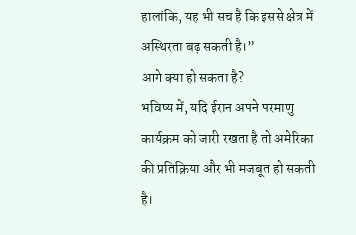हालांकि, यह भी सच है कि इससे क्षेत्र में अस्थिरता बढ़ सकती है।”
आगे क्या हो सकता है?
भविष्य में, यदि ईरान अपने परमाणु कार्यक्रम को जारी रखता है तो अमेरिका की प्रतिक्रिया और भी मजबूत हो सकती है।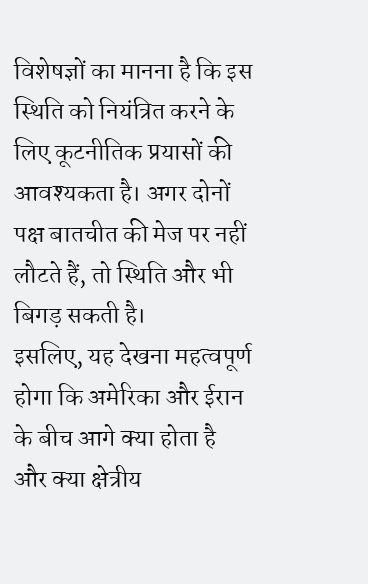विशेषज्ञों का मानना है कि इस स्थिति को नियंत्रित करने के लिए कूटनीतिक प्रयासों की आवश्यकता है। अगर दोनों पक्ष बातचीत की मेज पर नहीं लौटते हैं, तो स्थिति और भी बिगड़ सकती है।
इसलिए, यह देखना महत्वपूर्ण होगा कि अमेरिका और ईरान के बीच आगे क्या होता है और क्या क्षेत्रीय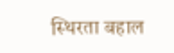स्थिरता बहाल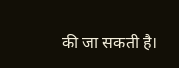की जा सकती है।